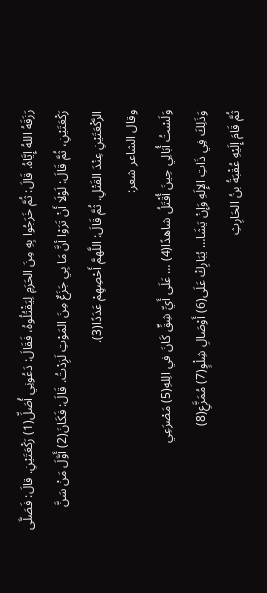رَزَقَهُ اللهُ إِيَّاهُ. قَالَ: ثُمَّ خَرَجُوا بِهِ مِنَ الحَرَمِ لِيَقْتُلُوهُ، فَقَالَ: دَعُونِي أُصَلِّ(1) رَكْعَتَيْنِ. قالَ: فَصَلَّى رَكْعَتَيْنِ، ثُمَّ قَالَ: لَوْلَا أَنْ تَرَوْا أنَّ مَا بِي جَزَعٌ مِنَ المَوْتِ لَزِدْتُ. قَالَ: فَكَانَ(2) أَوَّلَ مَنْ سَنَّ الرَّكْعَتَيْنِ عِنْدَ القَتْلِ. ثُمَّ قَالَ: اللَّهمَّ أَحْصِهِمْ عَدَدًا(3).
وقال الشاعر شعر:
وَلَسْتُ أُبَالِي حِينَ أُقْتَلُ شاهدًا(4) … عَلَى أَيِّ شِقٍّ كَانَ في الِلهِ(5) مَصْرَعِي
وَذَلِكَ فِي ذَاتِ الإِلَهِ وَإِنْ يَشَا… يُبَارِكْ عَلَى(6) أَوْصَالِ شِلْوٍ(7) مُمَزَّعِ(8)
ثُمَّ قَامَ إِلَيْهِ عُقْبَةُ بنُ الحَارِثِ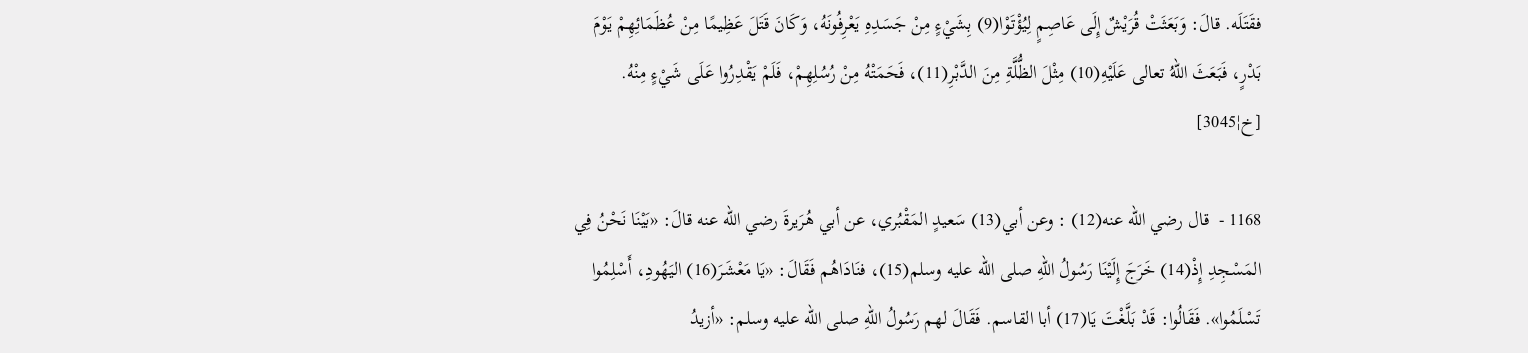فقَتَلَه. قالَ: وَبَعَثَتْ قُرَيْشٌ إِلَى عَاصِمٍ لِيُؤْتَوْا(9) بِشَيْءٍ مِنْ جَسَدِهِ يَعْرِفُونَهُ، وَكَانَ قَتَلَ عَظِيمًا مِنْ عُظَمَائِهِمْ يَوْمَ بَدْرٍ، فَبَعَثَ اللهُ تعالى عَلَيْهِ(10) مِثْلَ الظُّلَّةِ مِنَ الدَّبْرِ(11)، فَحَمَتْهُ مِنْ رُسُلِهِمْ، فَلَمْ يَقْدِرُوا عَلَى شَيْءٍ مِنْهُ. [خ¦3045]

1168 -  قال رضي الله عنه(12) : وعن أبي(13) سَعيدٍ المَقْبُري، عن أبي هُرَيرةَ رضي الله عنه قالَ: «بَيْنَا نَحْنُ فِي المَسْجِدِ إِذْ(14) خَرَجَ إِلَيْنَا رَسُولُ اللهِ صلى الله عليه وسلم(15)، فنَادَاهُم فَقَالَ: «يَا مَعْشَرَ(16) اليَهُودِ، أَسْلِمُوا تَسْلَمُوا». فَقَالُوا: قَدْ بَلَّغْتَ يَا(17) أبا القاسم. فَقَالَ لهم رَسُولُ اللهِ صلى الله عليه وسلم: «أزيدُ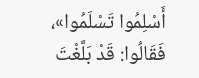أَسْلِمُوا تَسْلَمُوا»، فَقَالُوا: قَدْ بَلَّغْتَ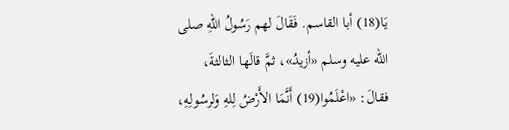يَا(18) أبا القاسم. فَقَالَ لهم رَسُولُ اللهِ صلى الله عليه وسلم «أزيدُ»، ثمَّ قالَها الثالثةَ، فقالَ: «اعْلَمُوا(19) أَنَّمَا الأَرْضُ لِلهِ وَلرسُولِهِ،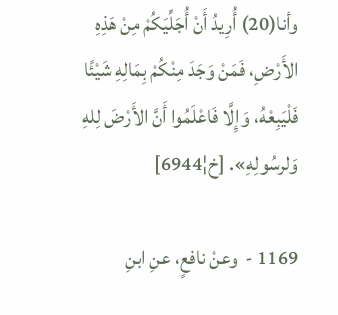وأنا(20) أُرِيدُ أَنْ أُجَلِّيَكُمْ مِنْ هَذِهِ الأَرْضِ، فَمَنْ وَجَدَ مِنْكُمْ بِمَالِهِ شَيْئًا فَلْيَبِعْهُ، وَإِلَّا فَاعْلَمُوا أَنَّ الأَرْضَ لِلهِ وَلرسُولِهِ». [خ¦6944]

1169 -  وعنْ نافعٍ، عنِ ابنِ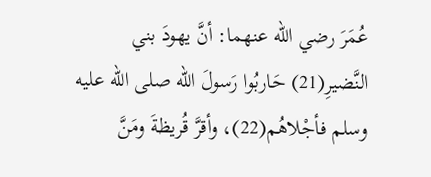عُمَرَ رضي الله عنهما: أنَّ يهودَ بني النَّضيرِ(21) حَاربُوا رَسولَ الله صلى الله عليه وسلم فأجْلاهُم(22)، وأقرَّ قُريظةَ ومَنَّ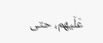عَلَيهم، حتى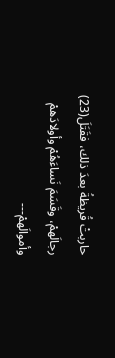حاربتْ قُريظةُ بعدَ ذلك، فقَتَلَ(23) رجالَهمْ، وقَسَمَ نَساءَهُمْ وأولادَهمْ وأموالَهمْ---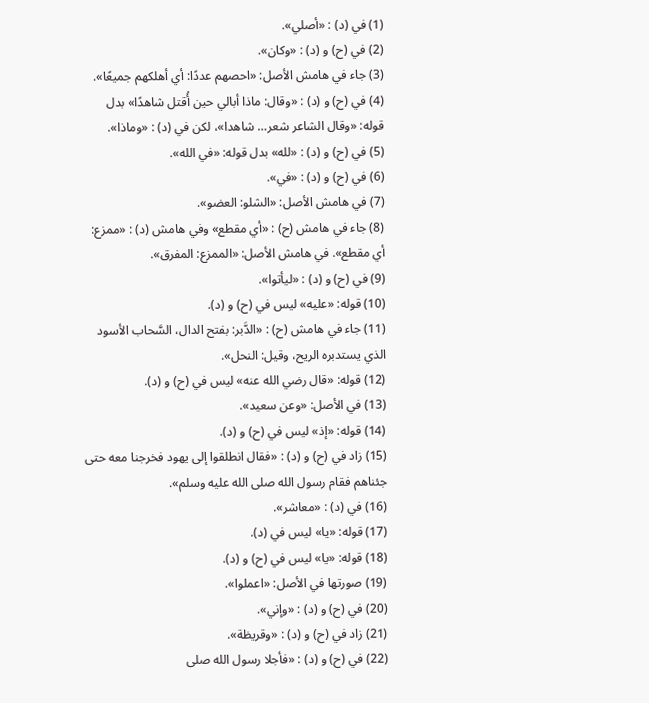(1) في (د) : «أصلي».
(2) في (ح) و (د) : «وكان».
(3) جاء في هامش الأصل: «احصهم عددًا: أي أهلكهم جميعًا».
(4) في (ح) و (د) : «وقال: ماذا أبالي حين أُقتل شاهدًا» بدل قوله: «وقال الشاعر شعر… شاهدا»، لكن في (د) : «وماذا».
(5) في (ح) و (د) : «لله» بدل قوله: «في الله».
(6) في (ح) و (د) : «في».
(7) في هامش الأصل: «الشلو: العضو».
(8) جاء في هامش (ح) : «أي مقطع» وفي هامش (د) : «ممزع: أي مقطع». في هامش الأصل: «الممزع: المفرق».
(9) في (ح) و (د) : «ليأتوا».
(10) قوله: «عليه» ليس في (ح) و (د).
(11) جاء في هامش (ح) : «الدَّبر: بفتح الدال، السَّحاب الأسود الذي يستدبره الريح، وقيل: النحل».
(12) قوله: «قال رضي الله عنه» ليس في (ح) و (د).
(13) في الأصل: «وعن سعيد».
(14) قوله: «إذ» ليس في (ح) و (د).
(15) زاد في (ح) و (د) : «فقال انطلقوا إلى يهود فخرجنا معه حتى جئناهم فقام رسول الله صلى الله عليه وسلم».
(16) في (د) : «معاشر».
(17) قوله: «يا» ليس في (د).
(18) قوله: «يا» ليس في (ح) و (د).
(19) صورتها في الأصل: «اعملوا».
(20) في (ح) و (د) : «وإني».
(21) زاد في (ح) و (د) : «وقريظة».
(22) في (ح) و (د) : «فأجلا رسول الله صلى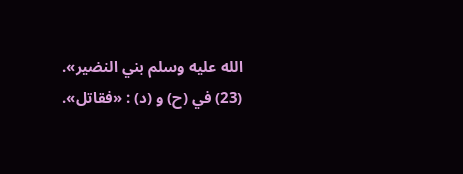الله عليه وسلم بني النضير».
(23) في (ح) و (د) : «فقاتل».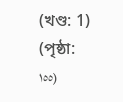(খণ্ড: 1) (পৃষ্ঠা: ١٥٥)